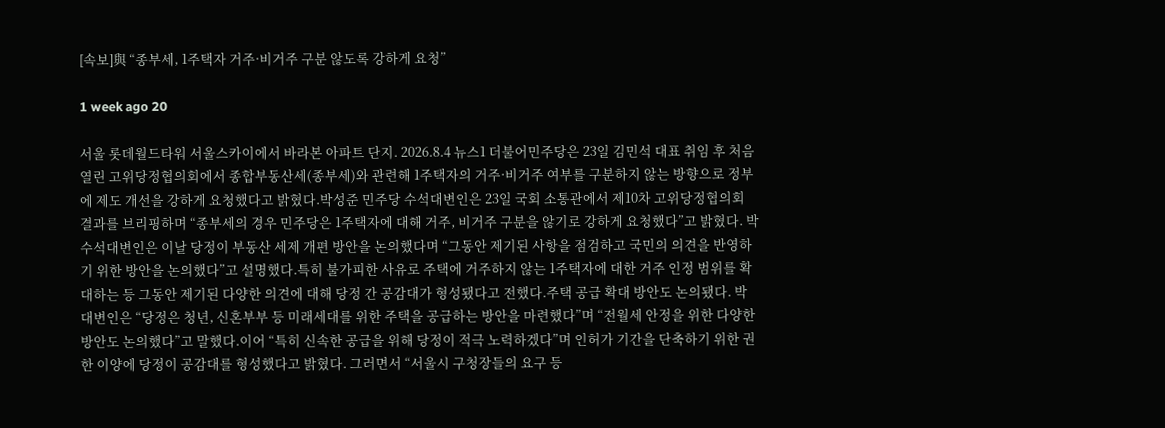[속보]與 “종부세, 1주택자 거주·비거주 구분 않도록 강하게 요청”

1 week ago 20

서울 롯데월드타워 서울스카이에서 바라본 아파트 단지. 2026.8.4 뉴스1 더불어민주당은 23일 김민석 대표 취임 후 처음 열린 고위당정협의회에서 종합부동산세(종부세)와 관련해 1주택자의 거주·비거주 여부를 구분하지 않는 방향으로 정부에 제도 개선을 강하게 요청했다고 밝혔다.박성준 민주당 수석대변인은 23일 국회 소통관에서 제10차 고위당정협의회 결과를 브리핑하며 “종부세의 경우 민주당은 1주택자에 대해 거주, 비거주 구분을 않기로 강하게 요청했다”고 밝혔다. 박 수석대변인은 이날 당정이 부동산 세제 개편 방안을 논의했다며 “그동안 제기된 사항을 점검하고 국민의 의견을 반영하기 위한 방안을 논의했다”고 설명했다.특히 불가피한 사유로 주택에 거주하지 않는 1주택자에 대한 거주 인정 범위를 확대하는 등 그동안 제기된 다양한 의견에 대해 당정 간 공감대가 형성됐다고 전했다.주택 공급 확대 방안도 논의됐다. 박 대변인은 “당정은 청년, 신혼부부 등 미래세대를 위한 주택을 공급하는 방안을 마련했다”며 “전월세 안정을 위한 다양한 방안도 논의했다”고 말했다.이어 “특히 신속한 공급을 위해 당정이 적극 노력하겠다”며 인허가 기간을 단축하기 위한 권한 이양에 당정이 공감대를 형성했다고 밝혔다. 그러면서 “서울시 구청장들의 요구 등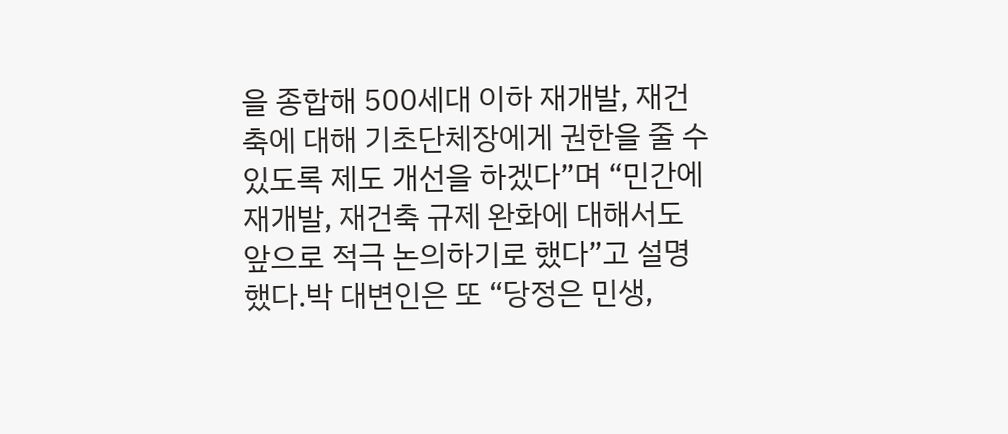을 종합해 500세대 이하 재개발, 재건축에 대해 기초단체장에게 권한을 줄 수 있도록 제도 개선을 하겠다”며 “민간에 재개발, 재건축 규제 완화에 대해서도 앞으로 적극 논의하기로 했다”고 설명했다.박 대변인은 또 “당정은 민생,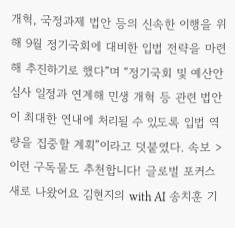개혁, 국정과제 법안 등의 신속한 이행을 위해 9월 정기국회에 대비한 입법 전략을 마련해 추진하기로 했다”며 “정기국회 및 예산안 심사 일정과 연계해 민생 개혁 등 관련 법안이 최대한 연내에 처리될 수 있도록 입법 역량을 집중할 계획”이라고 덧붙였다. 속보 > 이런 구독물도 추천합니다! 글로벌 포커스 새로 나왔어요 김현지의 with AI 송치훈 기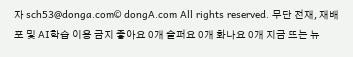자 sch53@donga.com© dongA.com All rights reserved. 무단 전재, 재배포 및 AI학습 이용 금지 좋아요 0개 슬퍼요 0개 화나요 0개 지금 뜨는 뉴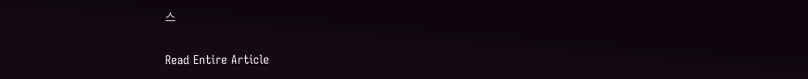스

Read Entire Article